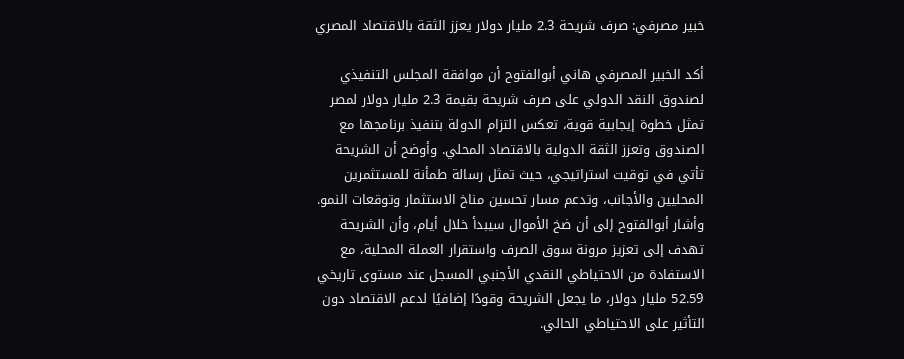خبير مصرفي: صرف شريحة 2.3 مليار دولار يعزز الثقة بالاقتصاد المصري

أكد الخبير المصرفي هاني أبوالفتوح أن موافقة المجلس التنفيذي لصندوق النقد الدولي على صرف شريحة بقيمة 2.3 مليار دولار لمصر تمثل خطوة إيجابية قوية، تعكس التزام الدولة بتنفيذ برنامجها مع الصندوق وتعزز الثقة الدولية بالاقتصاد المحلي. وأوضح أن الشريحة تأتي في توقيت استراتيجي، حيث تمثل رسالة طمأنة للمستثمرين المحليين والأجانب، وتدعم مسار تحسين مناخ الاستثمار وتوقعات النمو.
وأشار أبوالفتوح إلى أن ضخ الأموال سيبدأ خلال أيام، وأن الشريحة تهدف إلى تعزيز مرونة سوق الصرف واستقرار العملة المحلية، مع الاستفادة من الاحتياطي النقدي الأجنبي المسجل عند مستوى تاريخي 52.59 مليار دولار، ما يجعل الشريحة وقودًا إضافيًا لدعم الاقتصاد دون التأثير على الاحتياطي الحالي.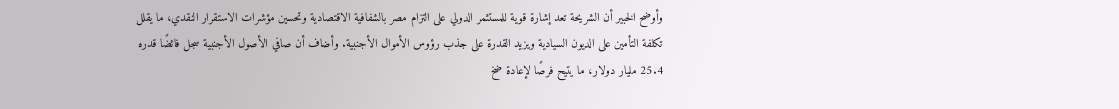وأوضح الخبير أن الشريحة تعد إشارة قوية للمستثمر الدولي على التزام مصر بالشفافية الاقتصادية وتحسين مؤشرات الاستقرار النقدي، ما يقلل تكلفة التأمين على الديون السيادية ويزيد القدرة على جذب رؤوس الأموال الأجنبية. وأضاف أن صافي الأصول الأجنبية سجل فائضًا قدره 25.4 مليار دولار، ما يتيح فرصًا لإعادة ضخ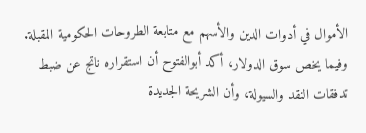الأموال في أدوات الدين والأسهم مع متابعة الطروحات الحكومية المقبلة.
وفيما يخص سوق الدولار، أكد أبوالفتوح أن استقراره ناتج عن ضبط تدفقات النقد والسيولة، وأن الشريحة الجديدة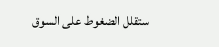ستقلل الضغوط على السوق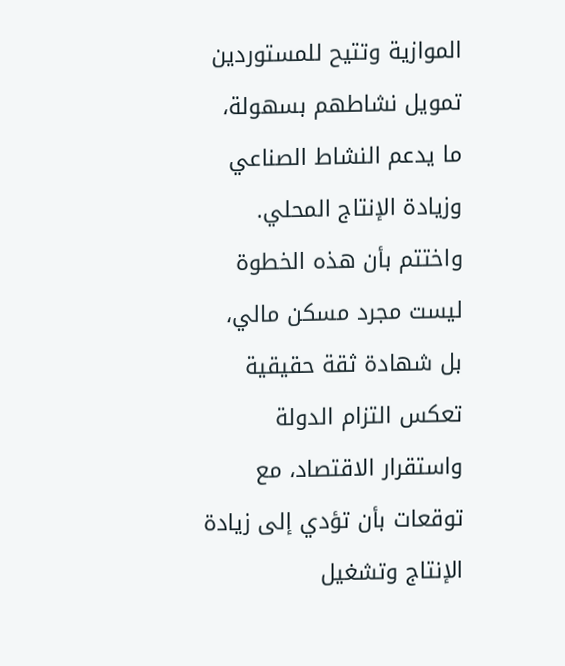الموازية وتتيح للمستوردين تمويل نشاطهم بسهولة، ما يدعم النشاط الصناعي وزيادة الإنتاج المحلي.
واختتم بأن هذه الخطوة ليست مجرد مسكن مالي، بل شهادة ثقة حقيقية تعكس التزام الدولة واستقرار الاقتصاد، مع توقعات بأن تؤدي إلى زيادة الإنتاج وتشغيل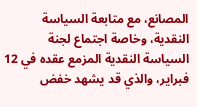المصانع، مع متابعة السياسة النقدية، وخاصة اجتماع لجنة السياسة النقدية المزمع عقده في 12 فبراير، والذي قد يشهد خفض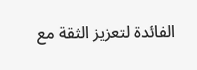الفائدة لتعزيز الثقة مع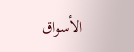الأسواق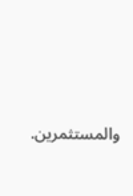والمستثمرين.